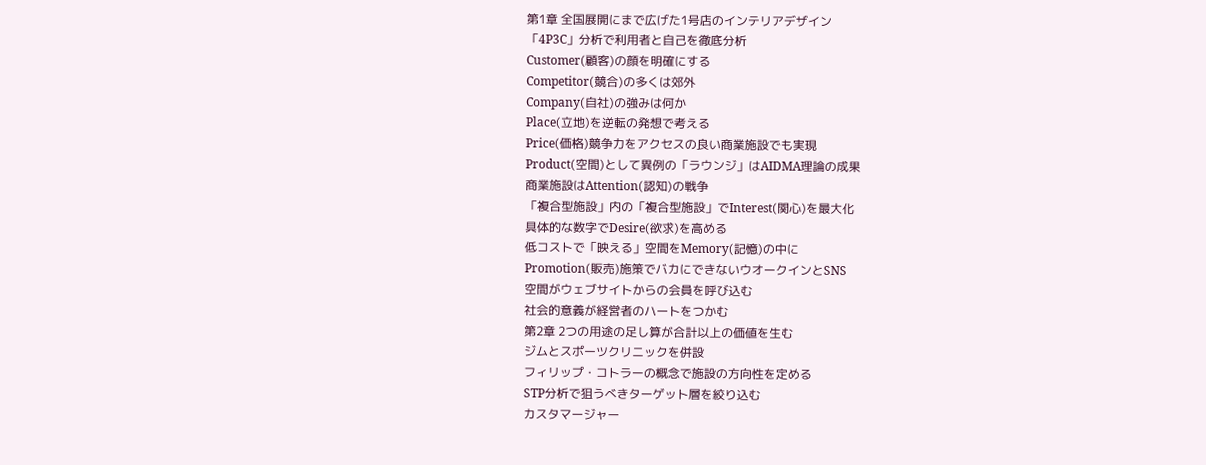第1章 全国展開にまで広げた1号店のインテリアデザイン
「4P3C」分析で利用者と自己を徹底分析
Customer(顧客)の顔を明確にする
Competitor(競合)の多くは郊外
Company(自社)の強みは何か
Place(立地)を逆転の発想で考える
Price(価格)競争力をアクセスの良い商業施設でも実現
Product(空間)として異例の「ラウンジ」はAIDMA理論の成果
商業施設はAttention(認知)の戦争
「複合型施設」内の「複合型施設」でInterest(関心)を最大化
具体的な数字でDesire(欲求)を高める
低コストで「映える」空間をMemory(記憶)の中に
Promotion(販売)施策でバカにできないウオークインとSNS
空間がウェブサイトからの会員を呼び込む
社会的意義が経営者のハートをつかむ
第2章 2つの用途の足し算が合計以上の価値を生む
ジムとスポーツクリニックを併設
フィリップ・コトラーの概念で施設の方向性を定める
STP分析で狙うべきターゲット層を絞り込む
カスタマージャー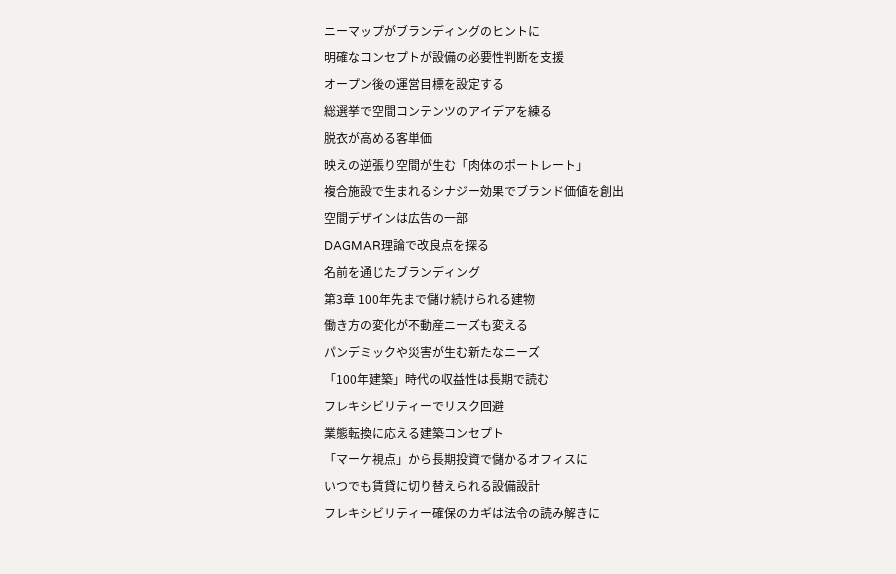ニーマップがブランディングのヒントに
明確なコンセプトが設備の必要性判断を支援
オープン後の運営目標を設定する
総選挙で空間コンテンツのアイデアを練る
脱衣が高める客単価
映えの逆張り空間が生む「肉体のポートレート」
複合施設で生まれるシナジー効果でブランド価値を創出
空間デザインは広告の一部
DAGMAR理論で改良点を探る
名前を通じたブランディング
第3章 100年先まで儲け続けられる建物
働き方の変化が不動産ニーズも変える
パンデミックや災害が生む新たなニーズ
「100年建築」時代の収益性は長期で読む
フレキシビリティーでリスク回避
業態転換に応える建築コンセプト
「マーケ視点」から長期投資で儲かるオフィスに
いつでも賃貸に切り替えられる設備設計
フレキシビリティー確保のカギは法令の読み解きに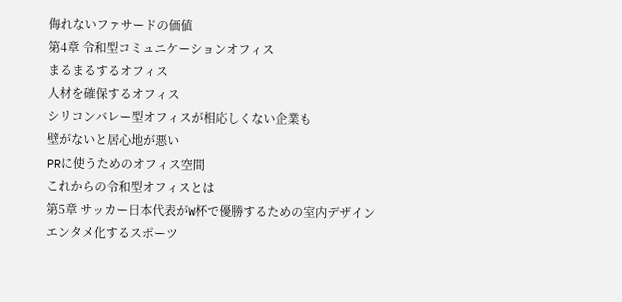侮れないファサードの価値
第4章 令和型コミュニケーションオフィス
まるまるするオフィス
人材を確保するオフィス
シリコンバレー型オフィスが相応しくない企業も
壁がないと居心地が悪い
PRに使うためのオフィス空間
これからの令和型オフィスとは
第5章 サッカー日本代表がW杯で優勝するための室内デザイン
エンタメ化するスポーツ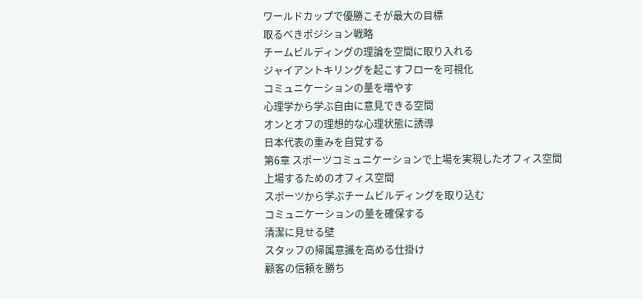ワールドカップで優勝こそが最大の目標
取るべきポジション戦略
チームビルディングの理論を空間に取り入れる
ジャイアントキリングを起こすフローを可視化
コミュニケーションの量を増やす
心理学から学ぶ自由に意見できる空間
オンとオフの理想的な心理状態に誘導
日本代表の重みを自覚する
第6章 スポーツコミュニケーションで上場を実現したオフィス空間
上場するためのオフィス空間
スポーツから学ぶチームビルディングを取り込む
コミュニケーションの量を確保する
清潔に見せる壁
スタッフの帰属意識を高める仕掛け
顧客の信頼を勝ち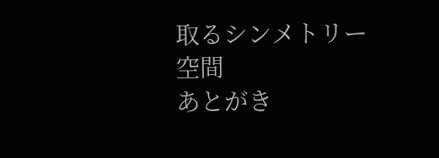取るシンメトリー空間
あとがき